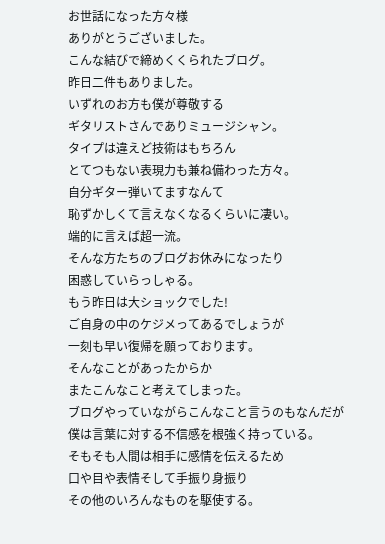お世話になった方々様
ありがとうございました。
こんな結びで締めくくられたブログ。
昨日二件もありました。
いずれのお方も僕が尊敬する
ギタリストさんでありミュージシャン。
タイプは違えど技術はもちろん
とてつもない表現力も兼ね備わった方々。
自分ギター弾いてますなんて
恥ずかしくて言えなくなるくらいに凄い。
端的に言えば超一流。
そんな方たちのブログお休みになったり
困惑していらっしゃる。
もう昨日は大ショックでした!
ご自身の中のケジメってあるでしょうが
一刻も早い復帰を願っております。
そんなことがあったからか
またこんなこと考えてしまった。
ブログやっていながらこんなこと言うのもなんだが
僕は言葉に対する不信感を根強く持っている。
そもそも人間は相手に感情を伝えるため
口や目や表情そして手振り身振り
その他のいろんなものを駆使する。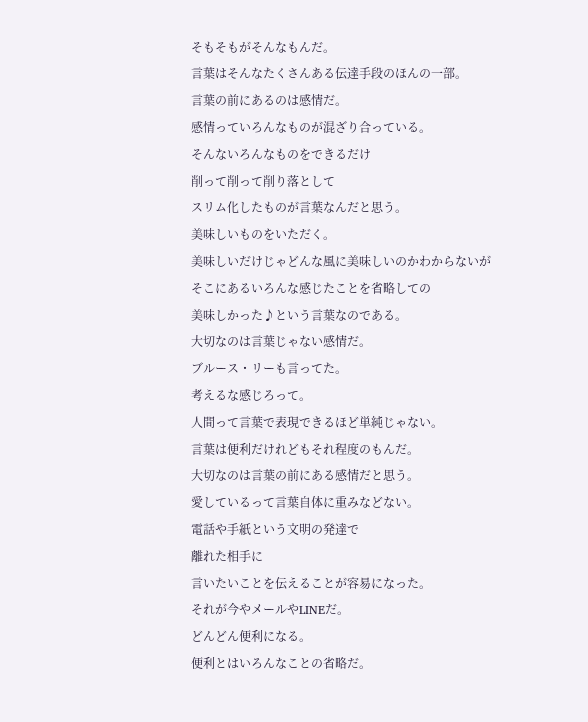そもそもがそんなもんだ。
言葉はそんなたくさんある伝達手段のほんの一部。
言葉の前にあるのは感情だ。
感情っていろんなものが混ざり合っている。
そんないろんなものをできるだけ
削って削って削り落として
スリム化したものが言葉なんだと思う。
美味しいものをいただく。
美味しいだけじゃどんな風に美味しいのかわからないが
そこにあるいろんな感じたことを省略しての
美味しかった♪という言葉なのである。
大切なのは言葉じゃない感情だ。
ブルース・リーも言ってた。
考えるな感じろって。
人間って言葉で表現できるほど単純じゃない。
言葉は便利だけれどもそれ程度のもんだ。
大切なのは言葉の前にある感情だと思う。
愛しているって言葉自体に重みなどない。
電話や手紙という文明の発達で
離れた相手に
言いたいことを伝えることが容易になった。
それが今やメールやLINEだ。
どんどん便利になる。
便利とはいろんなことの省略だ。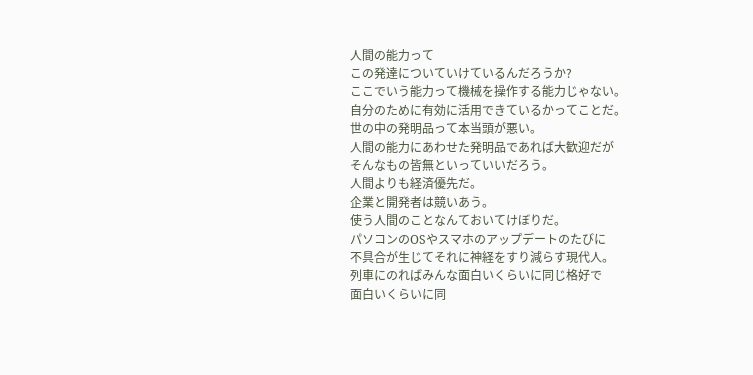人間の能力って
この発達についていけているんだろうか?
ここでいう能力って機械を操作する能力じゃない。
自分のために有効に活用できているかってことだ。
世の中の発明品って本当頭が悪い。
人間の能力にあわせた発明品であれば大歓迎だが
そんなもの皆無といっていいだろう。
人間よりも経済優先だ。
企業と開発者は競いあう。
使う人間のことなんておいてけぼりだ。
パソコンのOSやスマホのアップデートのたびに
不具合が生じてそれに神経をすり減らす現代人。
列車にのればみんな面白いくらいに同じ格好で
面白いくらいに同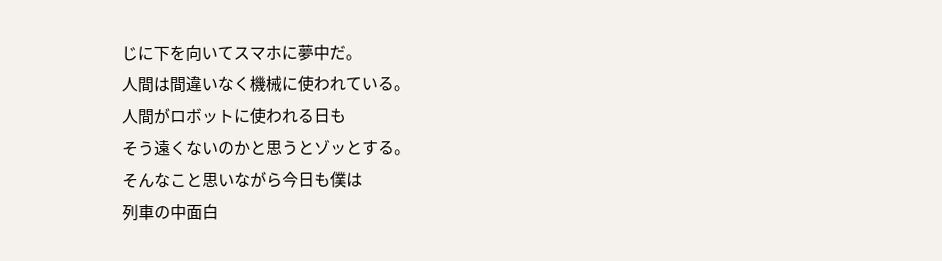じに下を向いてスマホに夢中だ。
人間は間違いなく機械に使われている。
人間がロボットに使われる日も
そう遠くないのかと思うとゾッとする。
そんなこと思いながら今日も僕は
列車の中面白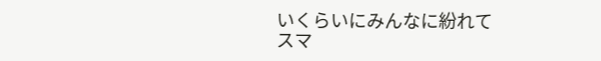いくらいにみんなに紛れて
スマ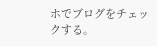ホでブログをチェックする。